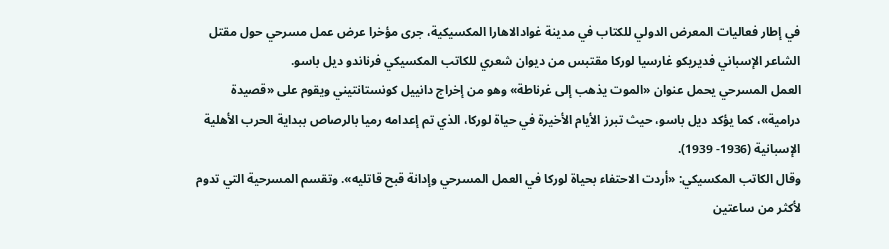في إطار فعاليات المعرض الدولي للكتاب في مدينة غوادالاهارا المكسيكية، جرى مؤخرا عرض عمل مسرحي حول مقتل الشاعر الإسباني فديريكو غارسيا لوركا مقتبس من ديوان شعري للكاتب المكسيكي فرناندو ديل باسو.
العمل المسرحي يحمل عنوان «الموت يذهب إلى غرناطة» وهو من إخراج دانييل كونستانتيني ويقوم على «قصيدة درامية»، كما يؤكد ديل باسو، حيث تبرز الأيام الأخيرة في حياة لوركا، الذي تم إعدامه رميا بالرصاص ببداية الحرب الأهلية الإسبانية (1936- 1939).
وقال الكاتب المكسيكي: «أردت الاحتفاء بحياة لوركا في العمل المسرحي وإدانة قبح قاتليه». وتقسم المسرحية التي تدوم لأكثر من ساعتين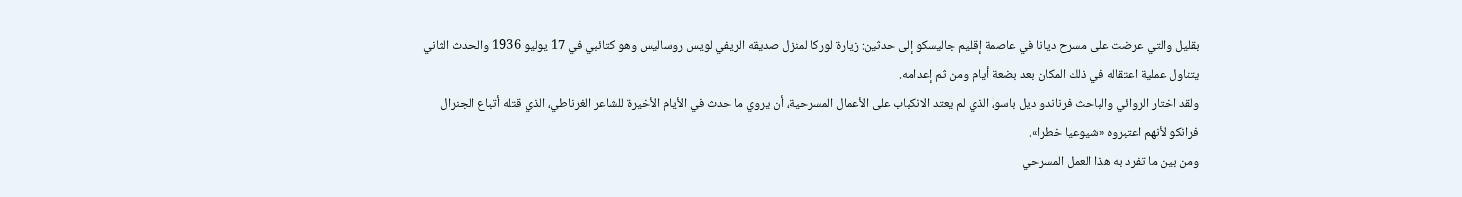بقليل والتي عرضت على مسرح ديانا في عاصمة إقليم جاليسكو إلى حدثين: زيارة لوركا لمنزل صديقه الريفي لويس روساليس وهو كتائبي في 17 يوليو 1936 والحدث الثاني يتناول عملية اعتقاله في ذلك المكان بعد بضعة أيام ومن ثم إعدامه.
ولقد اختار الروائي والباحث فرناندو ديل باسو، الذي لم يعتد الانكباب على الأعمال المسرحية، أن يروي ما حدث في الأيام الأخيرة للشاعر الغرناطي، الذي قتله أتباع الجنرال فرانكو لأنهم اعتبروه «شيوعيا خطرا».
ومن بين ما تفرد به هذا العمل المسرحي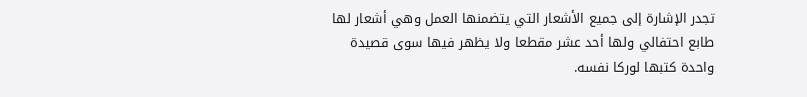تجدر الإشارة إلى جميع الأشعار التي يتضمنها العمل وهي أشعار لها طابع احتفالي ولها أحد عشر مقطعا ولا يظهر فيها سوى قصيدة واحدة كتبها لوركا نفسه.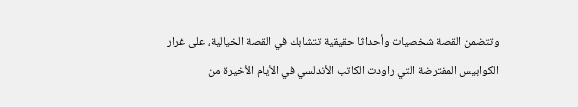وتتضمن القصة شخصيات وأحداثا حقيقية تتشابك في القصة الخيالية، على غرار الكوابيس المفترضة التي راودت الكاتب الأندلسي في الأيام الأخيرة من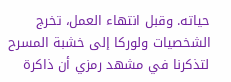حياته. وقبل انتهاء العمل، تخرج الشخصيات ولوركا إلى خشبة المسرح لتذكرنا في مشهد رمزي أن ذاكرة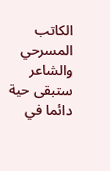الكاتب المسرحي والشاعر ستبقى حية دائما في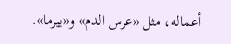أعماله، مثل «عرس الدم» و«ييرما».